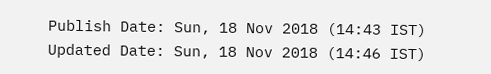Publish Date: Sun, 18 Nov 2018 (14:43 IST)
Updated Date: Sun, 18 Nov 2018 (14:46 IST)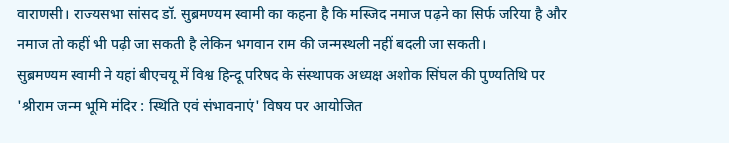वाराणसी। राज्यसभा सांसद डॉ. सुब्रमण्यम स्वामी का कहना है कि मस्जिद नमाज पढ़ने का सिर्फ जरिया है और नमाज तो कहीं भी पढ़ी जा सकती है लेकिन भगवान राम की जन्मस्थली नहीं बदली जा सकती।
सुब्रमण्यम स्वामी ने यहां बीएचयू में विश्व हिन्दू परिषद के संस्थापक अध्यक्ष अशोक सिंघल की पुण्यतिथि पर 'श्रीराम जन्म भूमि मंदिर : स्थिति एवं संभावनाएं' विषय पर आयोजित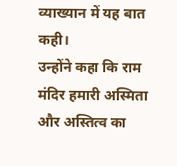व्याख्यान में यह बात कही।
उन्होंने कहा कि राम मंदिर हमारी अस्मिता और अस्तित्व का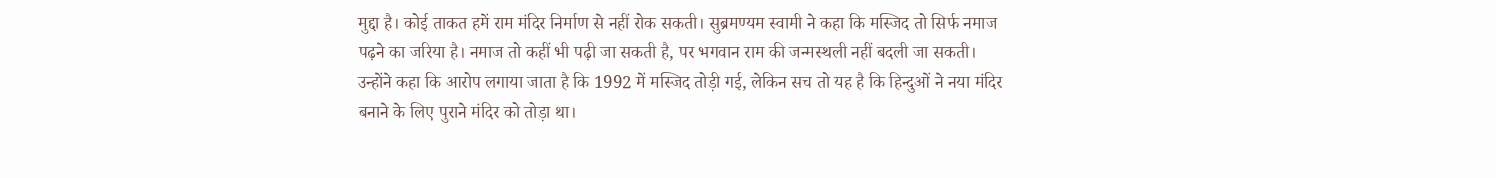मुद्दा है। कोई ताकत हमें राम मंदिर निर्माण से नहीं रोक सकती। सुब्रमण्यम स्वामी ने कहा कि मस्जिद तो सिर्फ नमाज पढ़ने का जरिया है। नमाज तो कहीं भी पढ़ी जा सकती है, पर भगवान राम की जन्मस्थली नहीं बदली जा सकती।
उन्होंने कहा कि आरोप लगाया जाता है कि 1992 में मस्जिद तोड़ी गई, लेकिन सच तो यह है कि हिन्दुओं ने नया मंदिर बनाने के लिए पुराने मंदिर को तोड़ा था।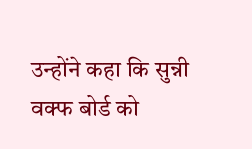उन्होंने कहा कि सुन्नी वक्फ बोर्ड को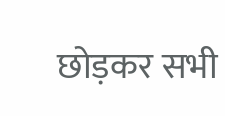छोड़कर सभी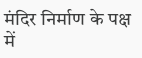मंदिर निर्माण के पक्ष में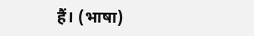हैं। (भाषा)